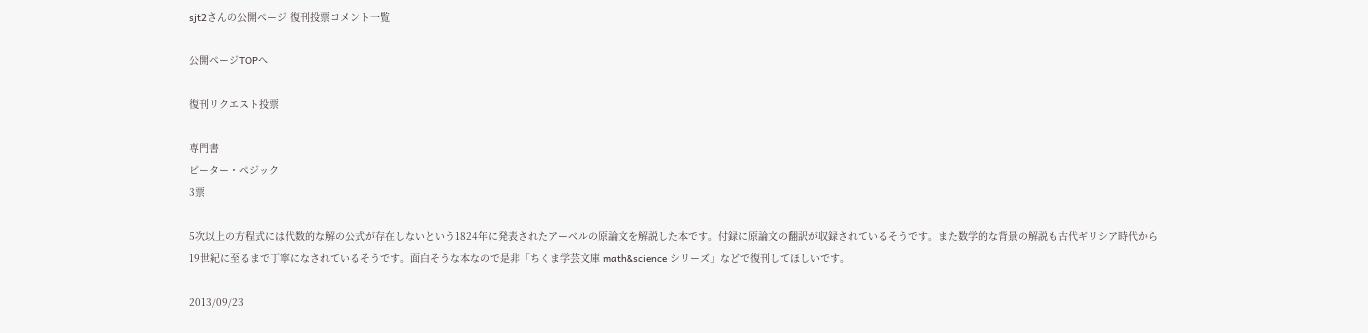sjt2さんの公開ページ 復刊投票コメント一覧

公開ページTOPへ

復刊リクエスト投票

専門書
ピーター・ペジック
3票

5次以上の方程式には代数的な解の公式が存在しないという1824年に発表されたアーベルの原論文を解説した本です。付録に原論文の翻訳が収録されているそうです。また数学的な背景の解説も古代ギリシア時代から19世紀に至るまで丁寧になされているそうです。面白そうな本なので是非「ちくま学芸文庫 math&science シリーズ」などで復刊してほしいです。

2013/09/23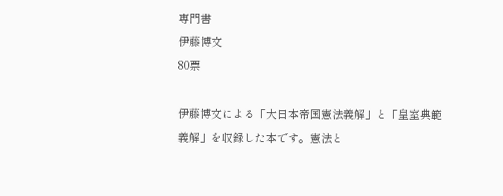専門書
伊藤博文
80票

伊藤博文による「大日本帝国憲法義解」と「皇室典範義解」を収録した本です。憲法と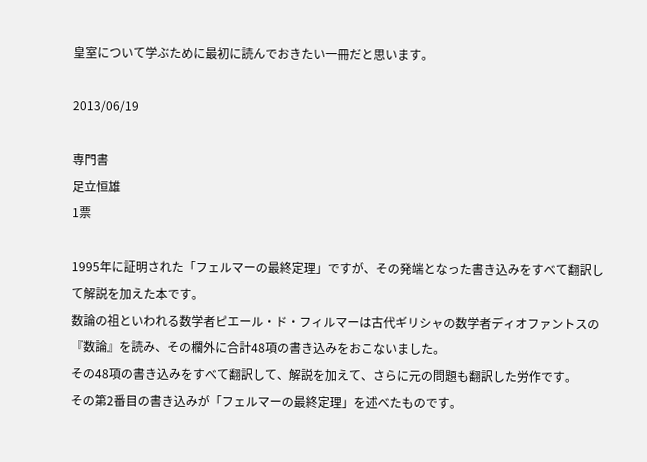皇室について学ぶために最初に読んでおきたい一冊だと思います。

2013/06/19

専門書
足立恒雄
1票

1995年に証明された「フェルマーの最終定理」ですが、その発端となった書き込みをすべて翻訳して解説を加えた本です。
数論の祖といわれる数学者ピエール・ド・フィルマーは古代ギリシャの数学者ディオファントスの『数論』を読み、その欄外に合計48項の書き込みをおこないました。
その48項の書き込みをすべて翻訳して、解説を加えて、さらに元の問題も翻訳した労作です。
その第2番目の書き込みが「フェルマーの最終定理」を述べたものです。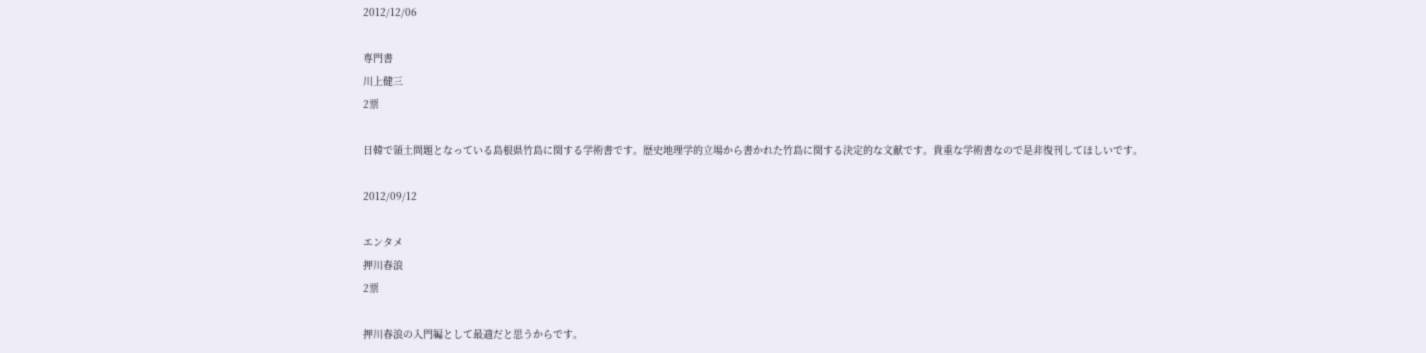2012/12/06

専門書
川上健三
2票

日韓で領土問題となっている島根県竹島に関する学術書です。歴史地理学的立場から書かれた竹島に関する決定的な文献です。貴重な学術書なので是非復刊してほしいです。

2012/09/12

エンタメ
押川春浪
2票

押川春浪の入門編として最適だと思うからです。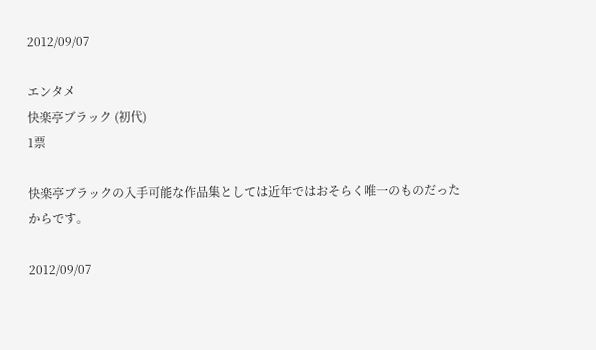2012/09/07

エンタメ
快楽亭ブラック (初代)
1票

快楽亭ブラックの入手可能な作品集としては近年ではおそらく唯一のものだったからです。

2012/09/07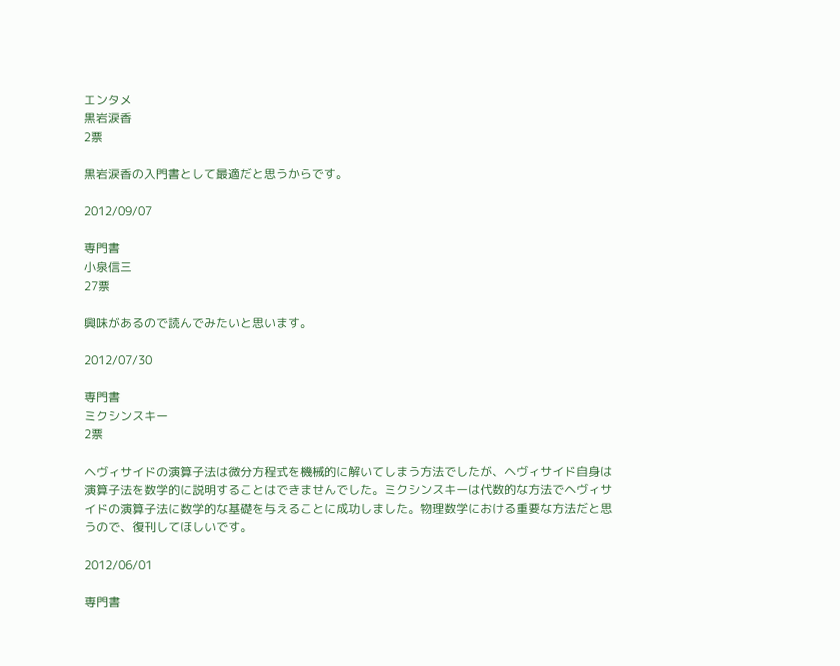エンタメ
黒岩涙香
2票

黒岩涙香の入門書として最適だと思うからです。

2012/09/07

専門書
小泉信三
27票

興味があるので読んでみたいと思います。

2012/07/30

専門書
ミクシンスキー
2票

ヘヴィサイドの演算子法は微分方程式を機械的に解いてしまう方法でしたが、ヘヴィサイド自身は演算子法を数学的に説明することはできませんでした。ミクシンスキーは代数的な方法でヘヴィサイドの演算子法に数学的な基礎を与えることに成功しました。物理数学における重要な方法だと思うので、復刊してほしいです。

2012/06/01

専門書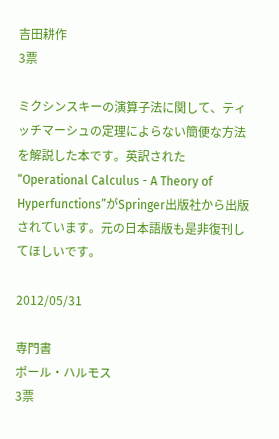吉田耕作
3票

ミクシンスキーの演算子法に関して、ティッチマーシュの定理によらない簡便な方法を解説した本です。英訳された“Operational Calculus - A Theory of Hyperfunctions”がSpringer出版社から出版されています。元の日本語版も是非復刊してほしいです。

2012/05/31

専門書
ポール・ハルモス
3票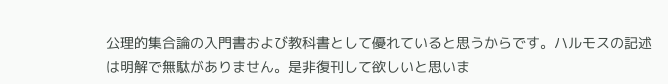公理的集合論の入門書および教科書として優れていると思うからです。ハルモスの記述は明解で無駄がありません。是非復刊して欲しいと思いま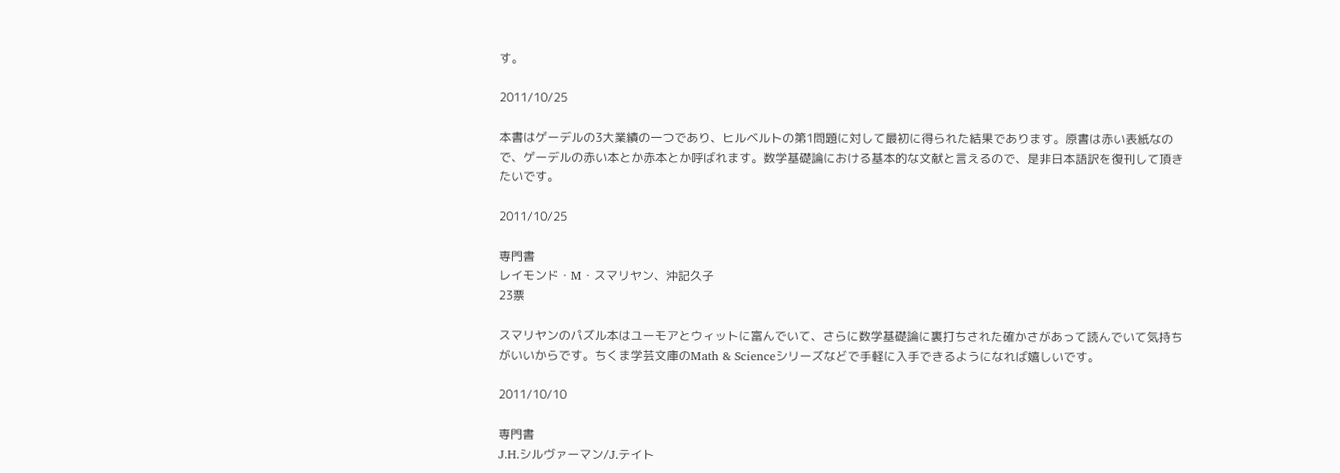す。

2011/10/25

本書はゲーデルの3大業績の一つであり、ヒルベルトの第1問題に対して最初に得られた結果であります。原書は赤い表紙なので、ゲーデルの赤い本とか赤本とか呼ばれます。数学基礎論における基本的な文献と言えるので、是非日本語訳を復刊して頂きたいです。

2011/10/25

専門書
レイモンド・M・スマリヤン、沖記久子
23票

スマリヤンのパズル本はユーモアとウィットに富んでいて、さらに数学基礎論に裏打ちされた確かさがあって読んでいて気持ちがいいからです。ちくま学芸文庫のMath & Scienceシリーズなどで手軽に入手できるようになれば嬉しいです。

2011/10/10

専門書
J.H.シルヴァーマン/J.テイト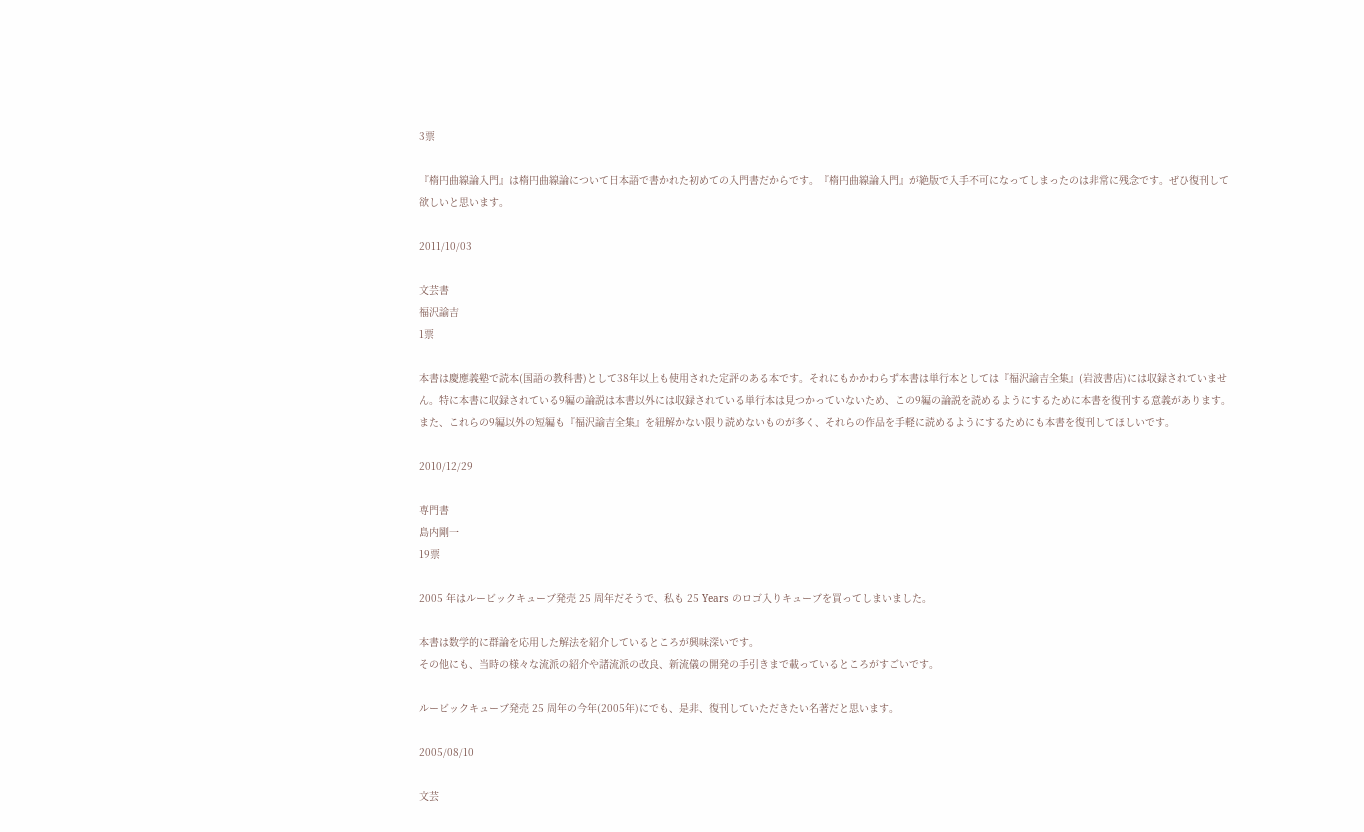3票

『楕円曲線論入門』は楕円曲線論について日本語で書かれた初めての入門書だからです。『楕円曲線論入門』が絶版で入手不可になってしまったのは非常に残念です。ぜひ復刊して欲しいと思います。

2011/10/03

文芸書
福沢諭吉
1票

本書は慶應義塾で読本(国語の教科書)として38年以上も使用された定評のある本です。それにもかかわらず本書は単行本としては『福沢諭吉全集』(岩波書店)には収録されていません。特に本書に収録されている9編の論説は本書以外には収録されている単行本は見つかっていないため、この9編の論説を読めるようにするために本書を復刊する意義があります。また、これらの9編以外の短編も『福沢諭吉全集』を紐解かない限り読めないものが多く、それらの作品を手軽に読めるようにするためにも本書を復刊してほしいです。

2010/12/29

専門書
島内剛一
19票

2005 年はルービックキューブ発売 25 周年だそうで、私も 25 Years のロゴ入りキューブを買ってしまいました。

本書は数学的に群論を応用した解法を紹介しているところが興味深いです。
その他にも、当時の様々な流派の紹介や諸流派の改良、新流儀の開発の手引きまで載っているところがすごいです。

ルービックキューブ発売 25 周年の今年(2005年)にでも、是非、復刊していただきたい名著だと思います。

2005/08/10

文芸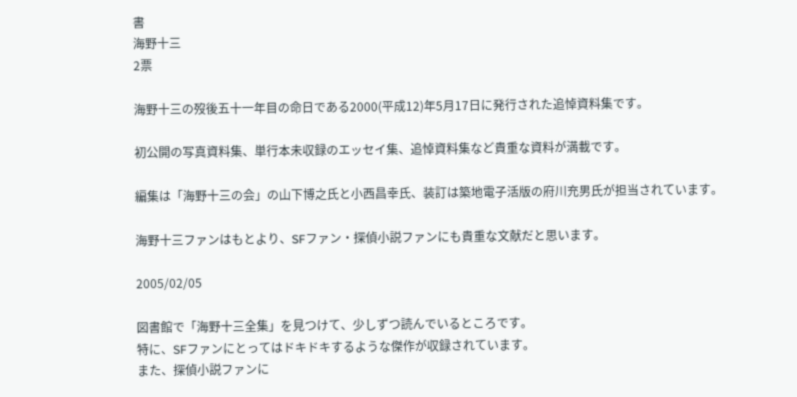書
海野十三
2票

海野十三の歿後五十一年目の命日である2000(平成12)年5月17日に発行された追悼資料集です。

初公開の写真資料集、単行本未収録のエッセイ集、追悼資料集など貴重な資料が満載です。

編集は「海野十三の会」の山下博之氏と小西昌幸氏、装訂は築地電子活版の府川充男氏が担当されています。

海野十三ファンはもとより、SFファン・探偵小説ファンにも貴重な文献だと思います。

2005/02/05

図書館で「海野十三全集」を見つけて、少しずつ読んでいるところです。
特に、SFファンにとってはドキドキするような傑作が収録されています。
また、探偵小説ファンに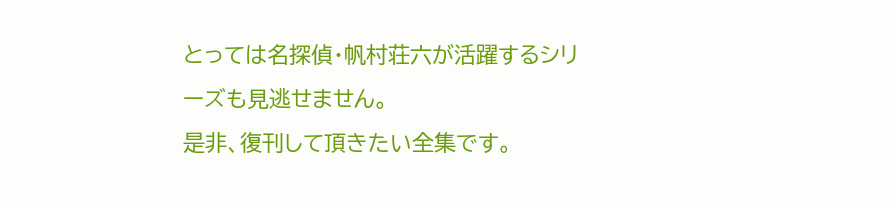とっては名探偵・帆村荘六が活躍するシリーズも見逃せません。
是非、復刊して頂きたい全集です。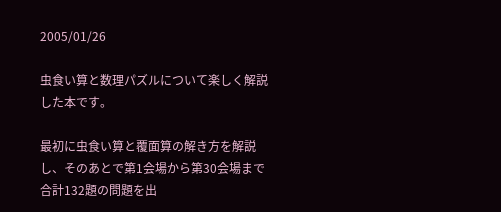2005/01/26

虫食い算と数理パズルについて楽しく解説した本です。

最初に虫食い算と覆面算の解き方を解説し、そのあとで第1会場から第30会場まで合計132題の問題を出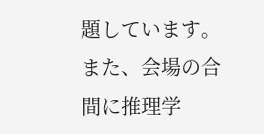題しています。また、会場の合間に推理学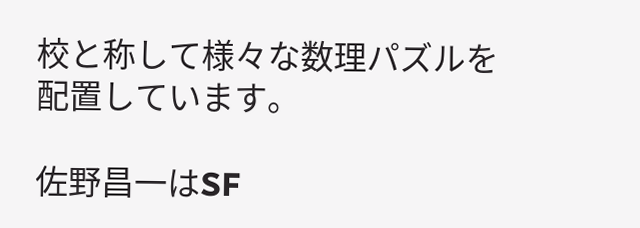校と称して様々な数理パズルを配置しています。

佐野昌一はSF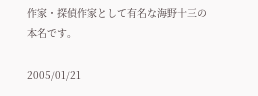作家・探偵作家として有名な海野十三の本名です。

2005/01/21